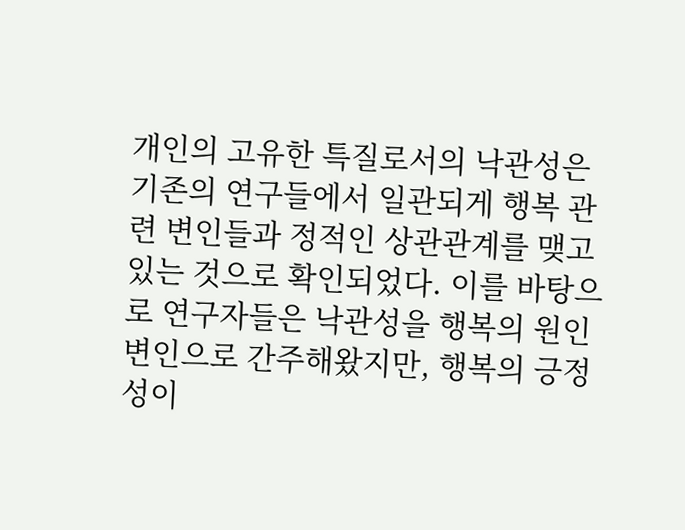개인의 고유한 특질로서의 낙관성은 기존의 연구들에서 일관되게 행복 관련 변인들과 정적인 상관관계를 맺고 있는 것으로 확인되었다. 이를 바탕으로 연구자들은 낙관성을 행복의 원인 변인으로 간주해왔지만, 행복의 긍정성이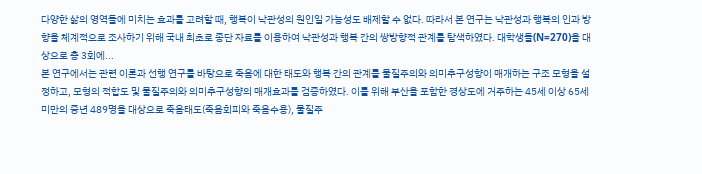다양한 삶의 영역들에 미치는 효과를 고려할 때, 행복이 낙관성의 원인일 가능성도 배제할 수 없다. 따라서 본 연구는 낙관성과 행복의 인과 방향을 체계적으로 조사하기 위해 국내 최초로 종단 자료를 이용하여 낙관성과 행복 간의 쌍방향적 관계를 탐색하였다. 대학생들(N=270)을 대상으로 총 3회에...
본 연구에서는 관련 이론과 선행 연구를 바탕으로 죽음에 대한 태도와 행복 간의 관계를 물질주의와 의미추구성향이 매개하는 구조 모형을 설정하고, 모형의 적합도 및 물질주의와 의미추구성향의 매개효과를 검증하였다. 이를 위해 부산을 포함한 경상도에 거주하는 45세 이상 65세 미만의 중년 489명을 대상으로 죽음태도(죽음회피와 죽음수용), 물질주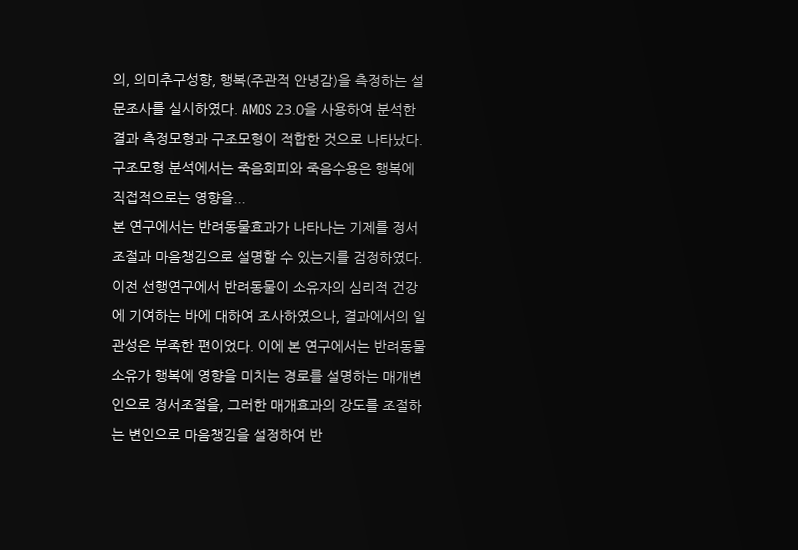의, 의미추구성향, 행복(주관적 안녕감)을 측정하는 설문조사를 실시하였다. AMOS 23.0을 사용하여 분석한 결과 측정모형과 구조모형이 적합한 것으로 나타났다. 구조모형 분석에서는 죽음회피와 죽음수용은 행복에 직접적으로는 영향을...
본 연구에서는 반려동물효과가 나타나는 기제를 정서조절과 마음챙김으로 설명할 수 있는지를 검정하였다. 이전 선행연구에서 반려동물이 소유자의 심리적 건강에 기여하는 바에 대하여 조사하였으나, 결과에서의 일관성은 부족한 편이었다. 이에 본 연구에서는 반려동물 소유가 행복에 영향을 미치는 경로를 설명하는 매개변인으로 정서조절을, 그러한 매개효과의 강도를 조절하는 변인으로 마음챙김을 설정하여 반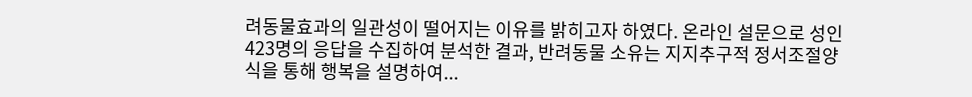려동물효과의 일관성이 떨어지는 이유를 밝히고자 하였다. 온라인 설문으로 성인 423명의 응답을 수집하여 분석한 결과, 반려동물 소유는 지지추구적 정서조절양식을 통해 행복을 설명하여...